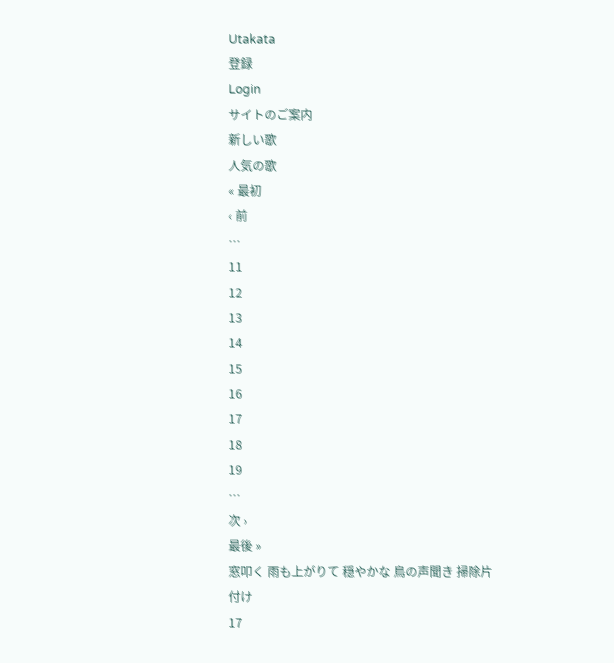Utakata
登録
Login
サイトのご案内
新しい歌
人気の歌
« 最初
‹ 前
…
11
12
13
14
15
16
17
18
19
…
次 ›
最後 »
窓叩く 雨も上がりて 穏やかな 鳥の声聞き 掃除片付け
17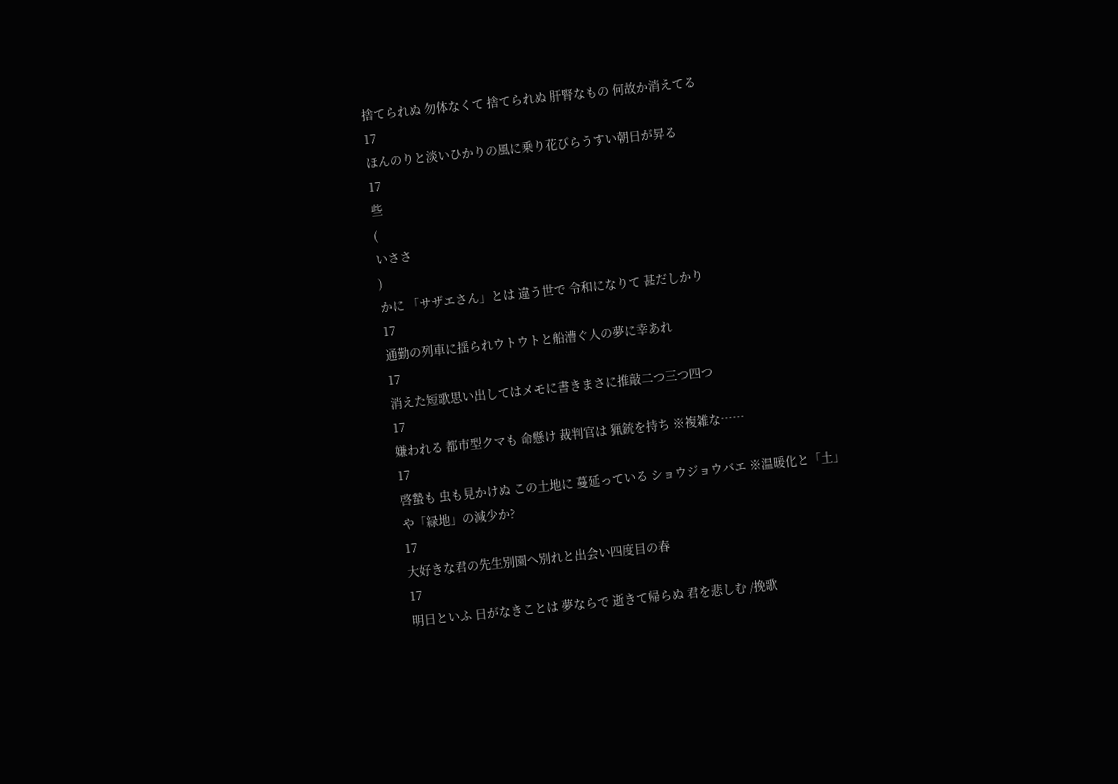捨てられぬ 勿体なくて 捨てられぬ 肝腎なもの 何故か消えてる
17
ほんのりと淡いひかりの風に乗り花びらうすい朝日が昇る
17
些
(
いささ
)
かに 「サザエさん」とは 違う世で 令和になりて 甚だしかり
17
通勤の列車に揺られウトウトと船漕ぐ人の夢に幸あれ
17
消えた短歌思い出してはメモに書きまさに推敲二つ三つ四つ
17
嫌われる 都市型クマも 命懸け 裁判官は 猟銃を持ち ※複雑な……
17
啓蟄も 虫も見かけぬ この土地に 蔓延っている ショウジョウバエ ※温暖化と「土」や「緑地」の減少か?
17
大好きな君の先生別園へ別れと出会い四度目の春
17
明日といふ 日がなきことは 夢ならで 逝きて帰らぬ 君を悲しむ /挽歌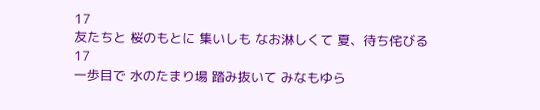17
友たちと 桜のもとに 集いしも なお淋しくて 夏、待ち侘びる
17
一歩目で 水のたまり場 踏み抜いて みなもゆら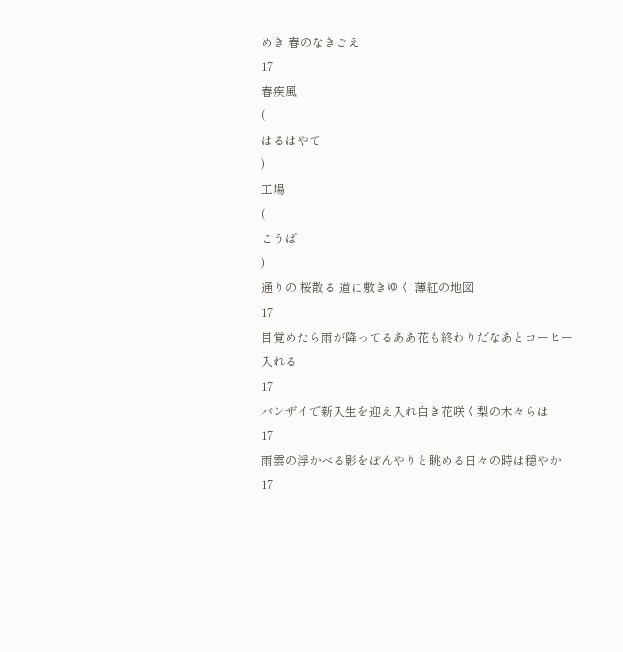めき 春のなきごえ
17
春疾風
(
はるはやて
)
工場
(
こうば
)
通りの 桜散る 道に敷きゆく 薄紅の地図
17
目覚めたら雨が降ってるああ花も終わりだなあとコーヒー入れる
17
バンザイで新入生を迎え入れ白き花咲く梨の木々らは
17
雨雲の浮かべる影をぼんやりと眺める日々の時は穏やか
17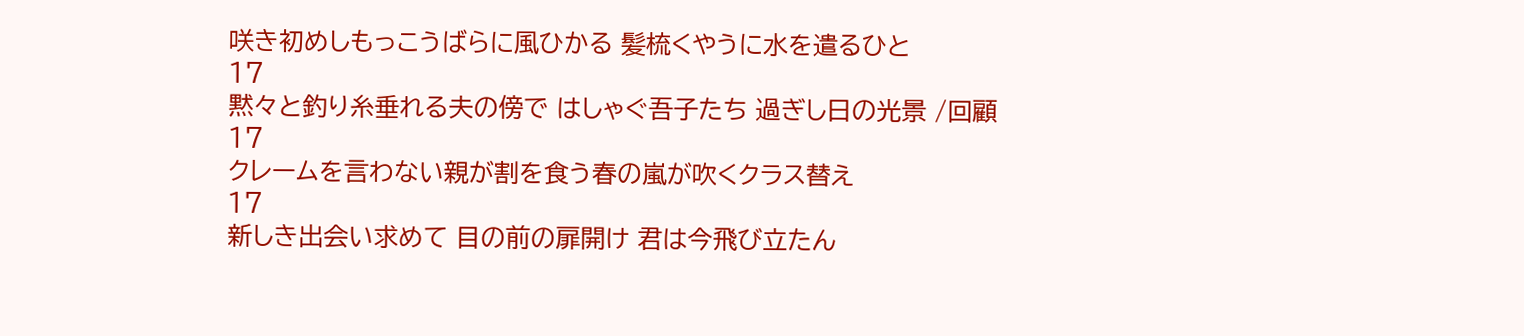咲き初めしもっこうばらに風ひかる 髪梳くやうに水を遣るひと
17
黙々と釣り糸垂れる夫の傍で はしゃぐ吾子たち 過ぎし日の光景 /回顧
17
クレームを言わない親が割を食う春の嵐が吹くクラス替え
17
新しき出会い求めて 目の前の扉開け 君は今飛び立たん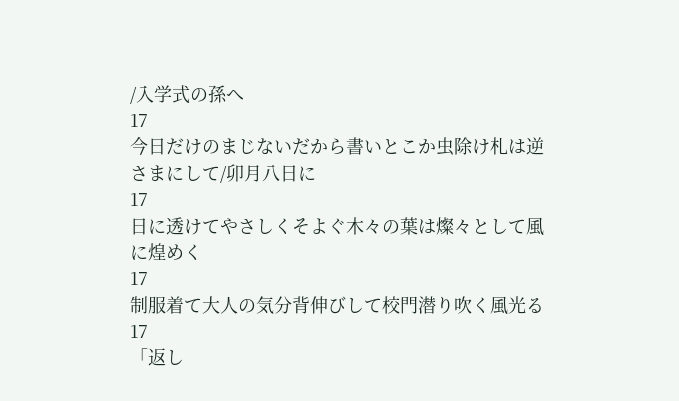/入学式の孫へ
17
今日だけのまじないだから書いとこか虫除け札は逆さまにして/卯月八日に
17
日に透けてやさしくそよぐ木々の葉は燦々として風に煌めく
17
制服着て大人の気分背伸びして校門潜り吹く風光る
17
「返し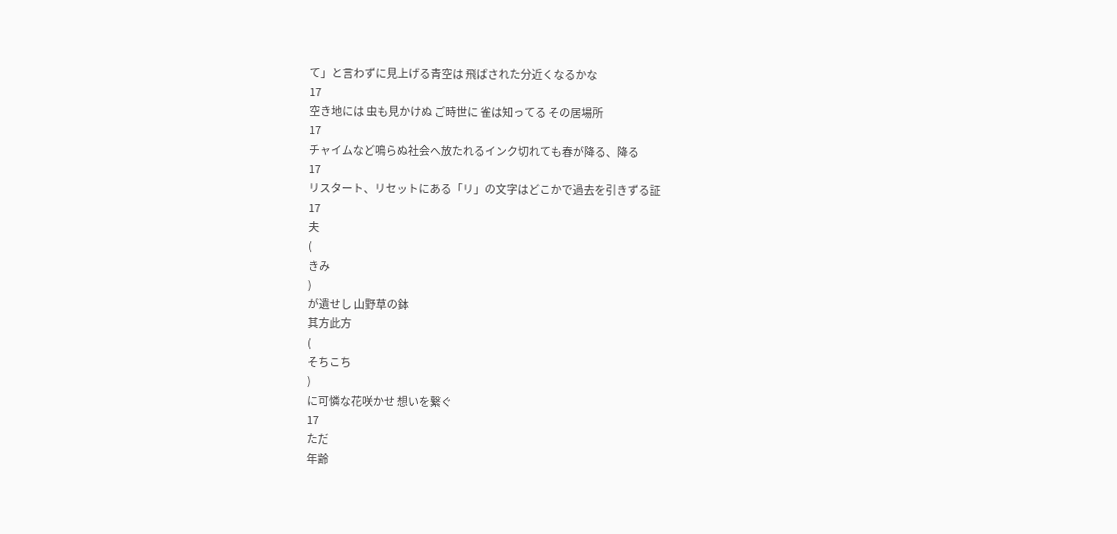て」と言わずに見上げる青空は 飛ばされた分近くなるかな
17
空き地には 虫も見かけぬ ご時世に 雀は知ってる その居場所
17
チャイムなど鳴らぬ社会へ放たれるインク切れても春が降る、降る
17
リスタート、リセットにある「リ」の文字はどこかで過去を引きずる証
17
夫
(
きみ
)
が遺せし 山野草の鉢
其方此方
(
そちこち
)
に可憐な花咲かせ 想いを繋ぐ
17
ただ
年齢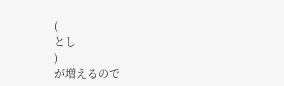(
とし
)
が増えるので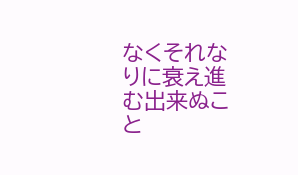なくそれなりに衰え進む出来ぬこと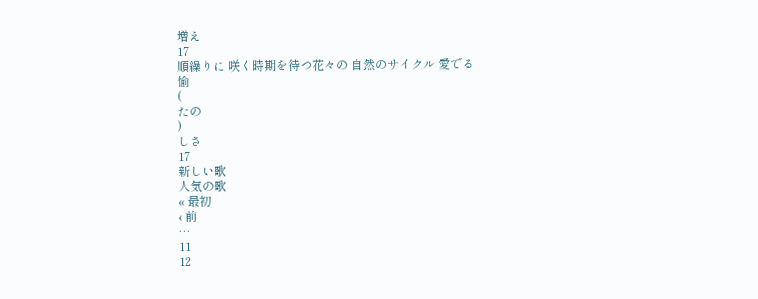増え
17
順繰りに 咲く時期を待つ花々の 自然のサイクル 愛でる
愉
(
たの
)
しさ
17
新しい歌
人気の歌
« 最初
‹ 前
…
11
12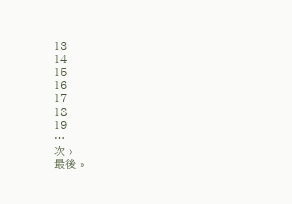13
14
15
16
17
18
19
…
次 ›
最後 »